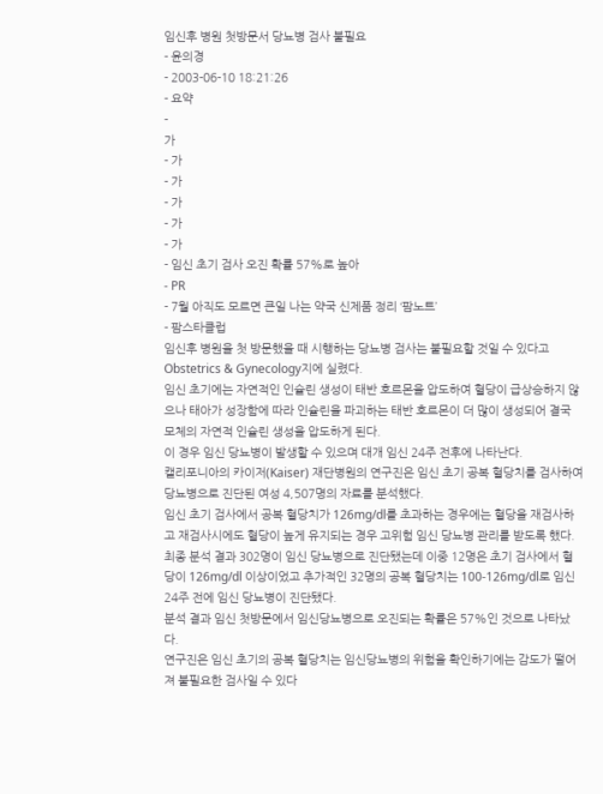임신후 병원 첫방문서 당뇨병 검사 불필요
- 윤의경
- 2003-06-10 18:21:26
- 요약
-
가
- 가
- 가
- 가
- 가
- 가
- 임신 초기 검사 오진 확률 57%로 높아
- PR
- 7월 아직도 모르면 큰일 나는 약국 신제품 정리 ‘팜노트’
- 팜스타클럽
임신후 병원을 첫 방문했을 때 시행하는 당뇨병 검사는 불필요할 것일 수 있다고 Obstetrics & Gynecology지에 실렸다.
임신 초기에는 자연적인 인슐린 생성이 태반 호르몬을 압도하여 혈당이 급상승하지 않으나 태아가 성장함에 따라 인슐린을 파괴하는 태반 호르몬이 더 많이 생성되어 결국 모체의 자연적 인슐린 생성을 압도하게 된다.
이 경우 임신 당뇨병이 발생할 수 있으며 대개 임신 24주 전후에 나타난다.
캘리포니아의 카이저(Kaiser) 재단병원의 연구진은 임신 초기 공복 혈당치를 검사하여 당뇨병으로 진단된 여성 4,507명의 자료를 분석했다.
임신 초기 검사에서 공복 혈당치가 126mg/dl를 초과하는 경우에는 혈당을 재검사하고 재검사시에도 혈당이 높게 유지되는 경우 고위험 임신 당뇨병 관리를 받도록 했다.
최종 분석 결과 302명이 임신 당뇨병으로 진단됐는데 이중 12명은 초기 검사에서 혈당이 126mg/dl 이상이었고 추가적인 32명의 공복 혈당치는 100-126mg/dl로 임신 24주 전에 임신 당뇨병이 진단됐다.
분석 결과 임신 첫방문에서 임신당뇨병으로 오진되는 확률은 57%인 것으로 나타났다.
연구진은 임신 초기의 공복 혈당치는 임신당뇨병의 위험을 확인하기에는 감도가 떨어져 불필요한 검사일 수 있다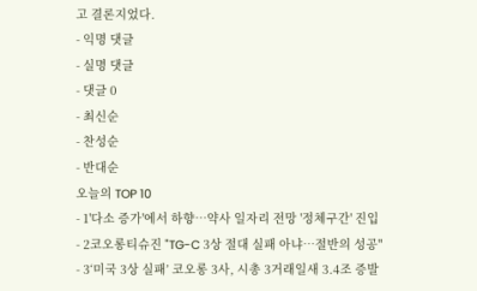고 결론지었다.
- 익명 댓글
- 실명 댓글
- 댓글 0
- 최신순
- 찬성순
- 반대순
오늘의 TOP 10
- 1'다소 증가'에서 하향…약사 일자리 전망 '정체구간' 진입
- 2코오롱티슈진 "TG-C 3상 절대 실패 아냐…절반의 성공"
- 3‘미국 3상 실패’ 코오롱 3사, 시총 3거래일새 3.4조 증발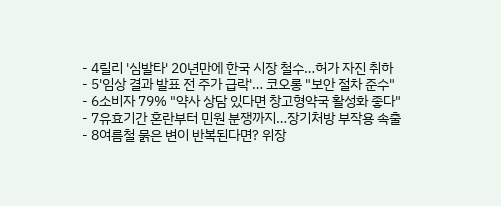- 4릴리 '심발타' 20년만에 한국 시장 철수…허가 자진 취하
- 5'임상 결과 발표 전 주가 급락'… 코오롱 "보안 절차 준수"
- 6소비자 79% "약사 상담 있다면 창고형약국 활성화 좋다"
- 7유효기간 혼란부터 민원 분쟁까지…장기처방 부작용 속출
- 8여름철 묽은 변이 반복된다면? 위장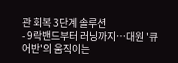관 회복 3단계 솔루션
- 9락밴드부터 러닝까지…대원 '큐어반'의 움직이는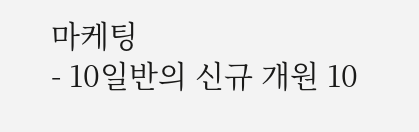마케팅
- 10일반의 신규 개원 10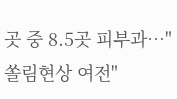곳 중 8.5곳 피부과…"쏠림현상 여전"